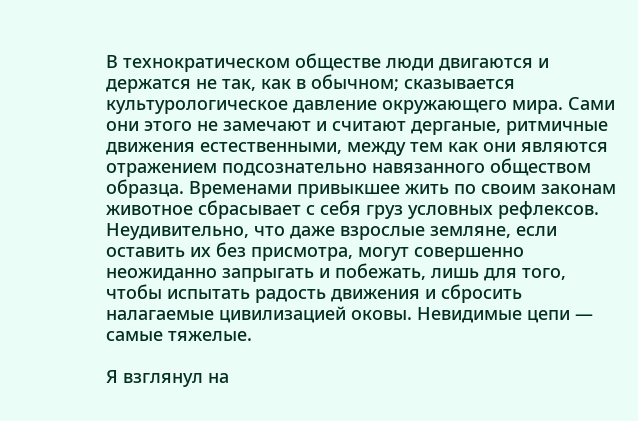В технократическом обществе люди двигаются и держатся не так, как в обычном; сказывается культурологическое давление окружающего мира. Сами они этого не замечают и считают дерганые, ритмичные движения естественными, между тем как они являются отражением подсознательно навязанного обществом образца. Временами привыкшее жить по своим законам животное сбрасывает с себя груз условных рефлексов. Неудивительно, что даже взрослые земляне, если оставить их без присмотра, могут совершенно неожиданно запрыгать и побежать, лишь для того, чтобы испытать радость движения и сбросить налагаемые цивилизацией оковы. Невидимые цепи — самые тяжелые.

Я взглянул на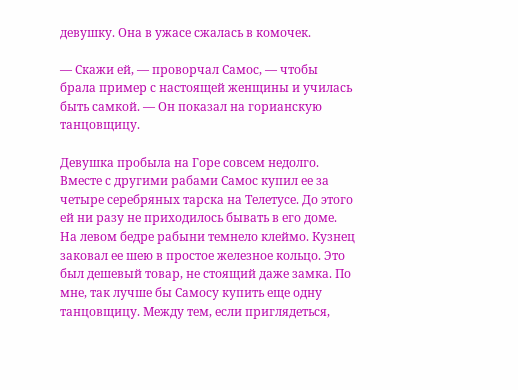девушку. Она в ужасе сжалась в комочек.

— Скажи ей, — проворчал Самос, — чтобы брала пример с настоящей женщины и училась быть самкой. — Он показал на горианскую танцовщицу.

Девушка пробыла на Горе совсем недолго. Вместе с другими рабами Самос купил ее за четыре серебряных тарска на Телетусе. До этого ей ни разу не приходилось бывать в его доме. На левом бедре рабыни темнело клеймо. Кузнец заковал ее шею в простое железное кольцо. Это был дешевый товар, не стоящий даже замка. По мне, так лучше бы Самосу купить еще одну танцовщицу. Между тем, если приглядеться,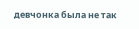девчонка была не так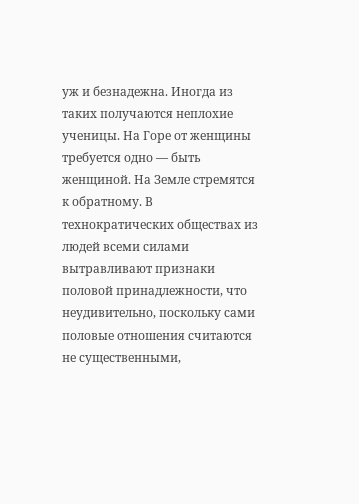уж и безнадежна. Иногда из таких получаются неплохие ученицы. На Горе от женщины требуется одно — быть женщиной. На Земле стремятся к обратному. В технократических обществах из людей всеми силами вытравливают признаки половой принадлежности, что неудивительно, поскольку сами половые отношения считаются не существенными,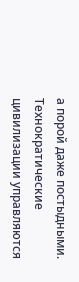а порой даже постыдными. Технократические цивилизации управляются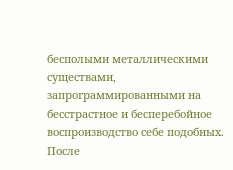бесполыми металлическими существами, запрограммированными на бесстрастное и бесперебойное воспроизводство себе подобных. После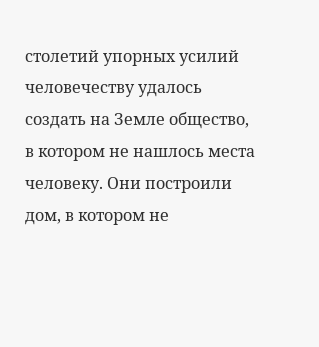столетий упорных усилий человечеству удалось создать на Земле общество, в котором не нашлось места человеку. Они построили дом, в котором не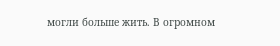могли больше жить. В огромном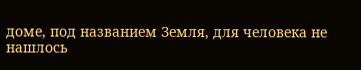доме, под названием Земля, для человека не нашлось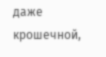даже крошечной,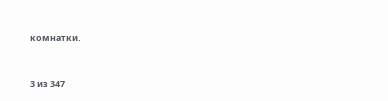комнатки.



3 из 347